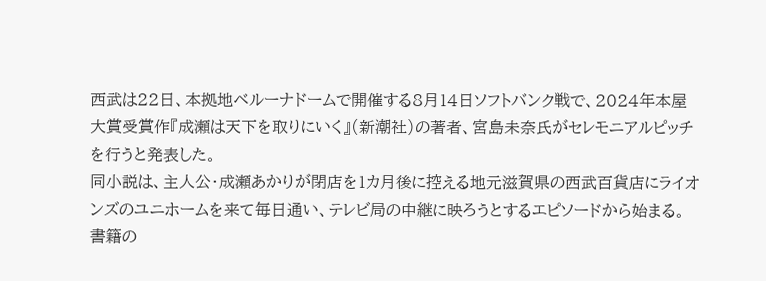西武は22日、本拠地ベルーナドームで開催する8月14日ソフトバンク戦で、2024年本屋大賞受賞作『成瀬は天下を取りにいく』(新潮社)の著者、宮島未奈氏がセレモニアルピッチを行うと発表した。
同小説は、主人公・成瀬あかりが閉店を1カ月後に控える地元滋賀県の西武百貨店にライオンズのユニホームを来て毎日通い、テレビ局の中継に映ろうとするエピソードから始まる。書籍の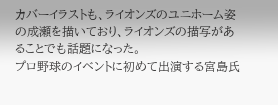カバーイラストも、ライオンズのユニホーム姿の成瀬を描いており、ライオンズの描写があることでも話題になった。
プロ野球のイベントに初めて出演する宮島氏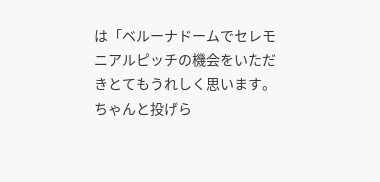は「ベルーナドームでセレモニアルピッチの機会をいただきとてもうれしく思います。ちゃんと投げら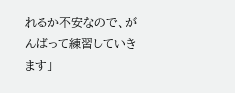れるか不安なので、がんばって練習していきます」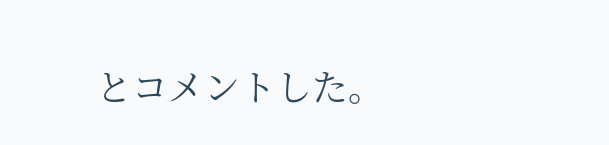とコメントした。